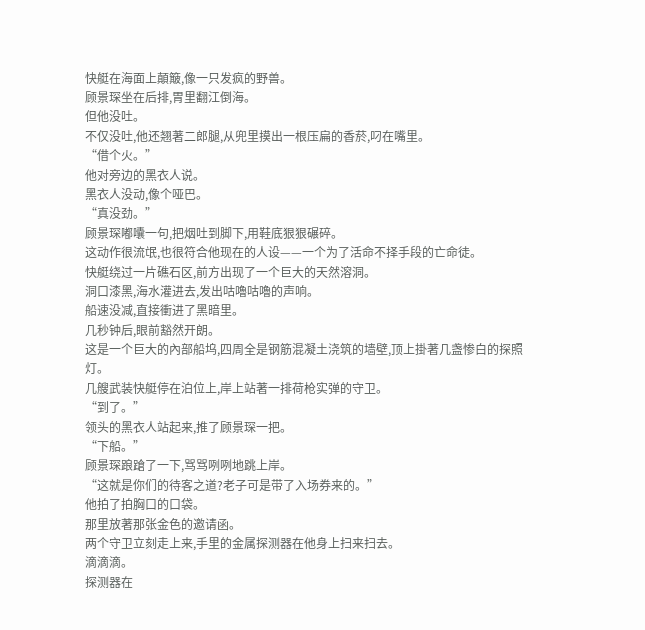快艇在海面上顛簸,像一只发疯的野兽。
顾景琛坐在后排,胃里翻江倒海。
但他没吐。
不仅没吐,他还翘著二郎腿,从兜里摸出一根压扁的香菸,叼在嘴里。
“借个火。”
他对旁边的黑衣人说。
黑衣人没动,像个哑巴。
“真没劲。”
顾景琛嘟囔一句,把烟吐到脚下,用鞋底狠狠碾碎。
这动作很流氓,也很符合他现在的人设——一个为了活命不择手段的亡命徒。
快艇绕过一片礁石区,前方出现了一个巨大的天然溶洞。
洞口漆黑,海水灌进去,发出咕嚕咕嚕的声响。
船速没减,直接衝进了黑暗里。
几秒钟后,眼前豁然开朗。
这是一个巨大的內部船坞,四周全是钢筋混凝土浇筑的墙壁,顶上掛著几盏惨白的探照灯。
几艘武装快艇停在泊位上,岸上站著一排荷枪实弹的守卫。
“到了。”
领头的黑衣人站起来,推了顾景琛一把。
“下船。”
顾景琛踉蹌了一下,骂骂咧咧地跳上岸。
“这就是你们的待客之道?老子可是带了入场券来的。”
他拍了拍胸口的口袋。
那里放著那张金色的邀请函。
两个守卫立刻走上来,手里的金属探测器在他身上扫来扫去。
滴滴滴。
探测器在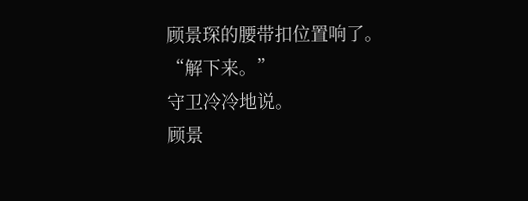顾景琛的腰带扣位置响了。
“解下来。”
守卫冷冷地说。
顾景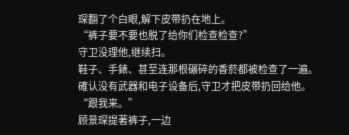琛翻了个白眼,解下皮带扔在地上。
“裤子要不要也脱了给你们检查检查?”
守卫没理他,继续扫。
鞋子、手錶、甚至连那根碾碎的香菸都被检查了一遍。
確认没有武器和电子设备后,守卫才把皮带扔回给他。
“跟我来。”
顾景琛提著裤子,一边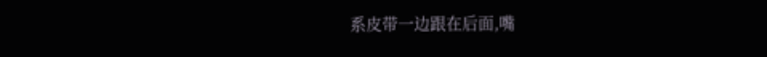系皮带一边跟在后面,嘴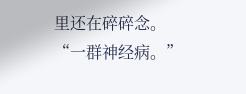里还在碎碎念。
“一群神经病。”